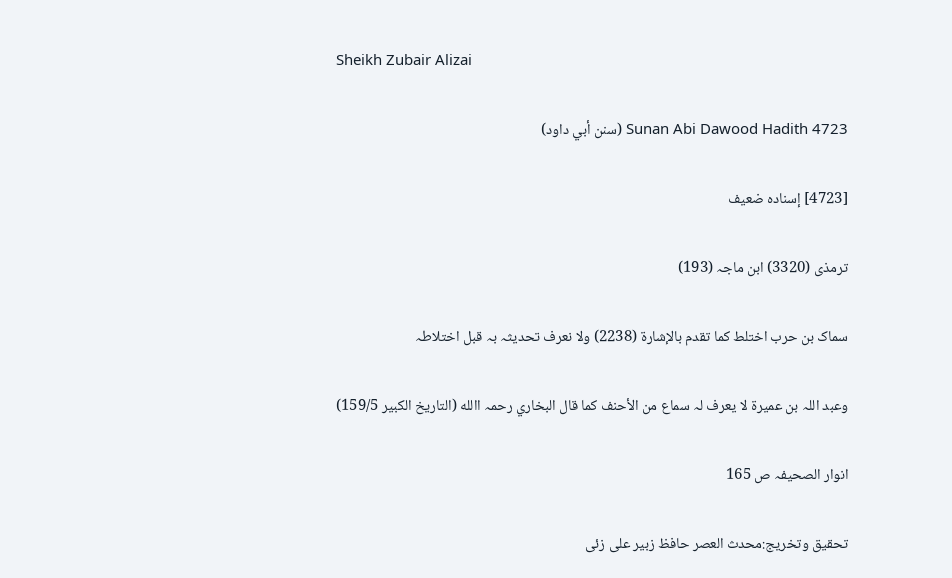Sheikh Zubair Alizai

Sunan Abi Dawood Hadith 4723 (سنن أبي داود)

[4723] إسنادہ ضعیف

ترمذی (3320) ابن ماجہ (193)

سماک بن حرب اختلط کما تقدم بالإشارۃ (2238) ولا نعرف تحدیثہ بہ قبل اختلاطہ

وعبد اللہ بن عمیرۃ لا یعرف لہ سماع من الأحنف کما قال البخاري رحمہ االله (التاریخ الکبیر 159/5)

انوار الصحیفہ ص 165

تحقیق وتخریج:محدث العصر حافظ زبیر علی زئی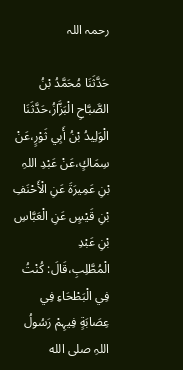رحمہ اللہ

حَدَّثَنَا مُحَمَّدُ بْنُ الصَّبَّاحِ الْبَزَّازُ،حَدَّثَنَا الْوَلِيدُ بْنُ أَبِي ثَوْرٍ،عَنْ سِمَاكٍ،عَنْ عَبْدِ اللہِ بْنِ عَمِيرَةَ عَنِ الْأَحْنَفِ بْنِ قَيْسٍ عَنِ الْعَبَّاسِ بْنِ عَبْدِ الْمُطَّلِبِ،قَالَ: كُنْتُ فِي الْبَطْحَاءِ فِي عِصَابَةٍ فِيہِمْ رَسُولُ اللہِ صلى الله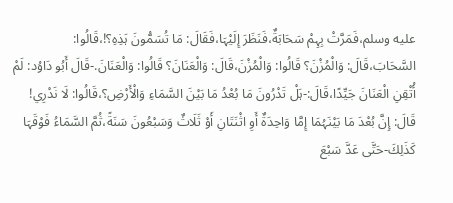عليه وسلم،فَمَرَّتْ بِہِمْ سَحَابَةٌ،فَنَظَرَ إِلَيْہَا،فَقَالَ: مَا تُسَمُّونَ ہَذِہِ؟!،قَالُوا: السَّحَابَ،قَالَ: وَالْمُزْنَ؟ قَالُوا: وَالْمُزْنَ،قَالَ: وَالْعَنَانَ؟ قَالُوا: وَالْعَنَانَ.-قَالَ أَبُو دَاوُد: لَمْ أُتْقِنِ الْعَنَانَ جَيِّدًا،قَالَ:-ہَلْ تَدْرُونَ مَا بُعْدُ مَا بَيْنَ السَّمَاءِ وَالْأَرْضِ؟،قَالُوا: لَا نَدْرِي! قَالَ: إِنَّ بُعْدَ مَا بَيْنَہُمَا إِمَّا وَاحِدَةٌ أَوِ اثْنَتَانِ أَوْ ثَلَاثٌ وَسَبْعُونَ سَنَةً،ثُمَّ السَّمَاءُ فَوْقَہَا كَذَلِكَ-حَتَّی عَدَّ سَبْعَ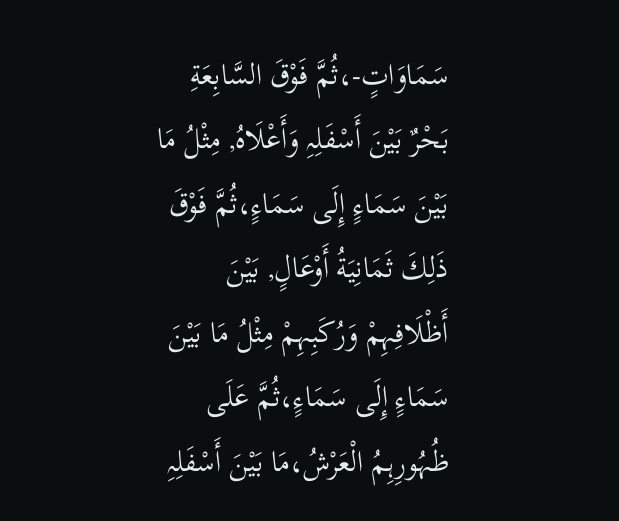سَمَاوَاتٍ-،ثُمَّ فَوْقَ السَّابِعَةِ بَحْرٌ بَيْنَ أَسْفَلِہِ وَأَعْلَاہُ, مِثْلُ مَا بَيْنَ سَمَاءٍ إِلَی سَمَاءٍ،ثُمَّ فَوْقَ ذَلِكَ ثَمَانِيَةُ أَوْعَالٍ, بَيْنَ أَظْلَافِہِمْ وَرُكَبِہِمْ مِثْلُ مَا بَيْنَ سَمَاءٍ إِلَی سَمَاءٍ،ثُمَّ عَلَی ظُہُورِہِمُ الْعَرْشُ،مَا بَيْنَ أَسْفَلِہِ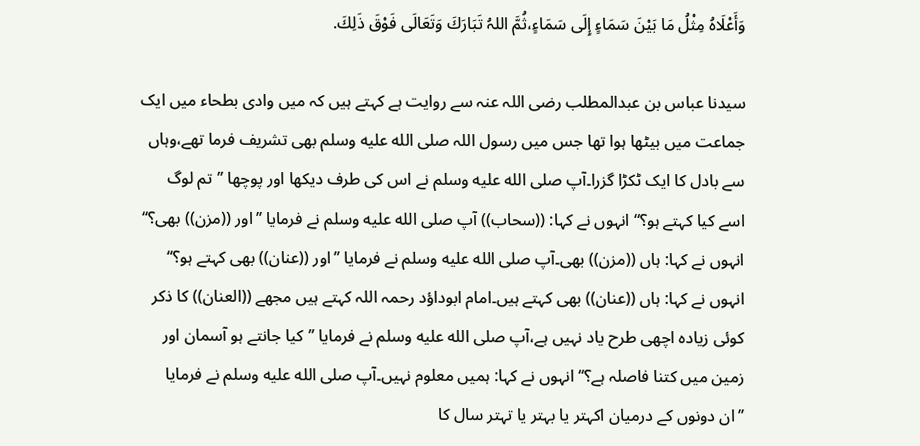وَأَعْلَاہُ مِثْلُ مَا بَيْنَ سَمَاءٍ إِلَی سَمَاءٍ،ثُمَّ اللہُ تَبَارَكَ وَتَعَالَی فَوْقَ ذَلِكَ.

سیدنا عباس بن عبدالمطلب رضی اللہ عنہ سے روایت ہے کہتے ہیں کہ میں وادی بطحاء میں ایک جماعت میں بیٹھا ہوا تھا جس میں رسول اللہ صلى الله عليه وسلم بھی تشریف فرما تھے،وہاں سے بادل کا ایک ٹکڑا گزرا۔آپ صلى الله عليه وسلم نے اس کی طرف دیکھا اور پوچھا ’’تم لوگ اسے کیا کہتے ہو؟“ انہوں نے کہا: ((سحاب)) آپ صلى الله عليه وسلم نے فرمایا ’’اور ((مزن)) بھی؟‘‘ انہوں نے کہا: ہاں ((مزن)) بھی۔آپ صلى الله عليه وسلم نے فرمایا ’’اور ((عنان)) بھی کہتے ہو؟‘‘ انہوں نے کہا: ہاں ((عنان)) بھی کہتے ہیں۔امام ابوداؤد رحمہ اللہ کہتے ہیں مجھے ((العنان)) کا ذکر کوئی زیادہ اچھی طرح یاد نہیں ہے،آپ صلى الله عليه وسلم نے فرمایا ’’کیا جانتے ہو آسمان اور زمین میں کتنا فاصلہ ہے؟‘‘ انہوں نے کہا: ہمیں معلوم نہیں۔آپ صلى الله عليه وسلم نے فرمایا ’’ان دونوں کے درمیان اکہتر یا بہتر یا تہتر سال کا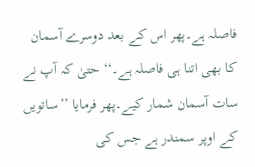فاصلہ ہے۔پھر اس کے بعد دوسرے آسمان کا بھی اتنا ہی فاصلہ ہے۔‘‘ حتیٰ کہ آپ نے سات آسمان شمار کیے۔پھر فرمایا ’’ساتویں کے اوپر سمندر ہے جس کی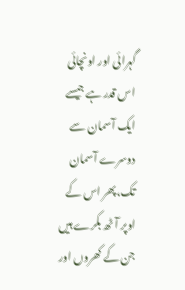گہرائی اور اونچائی اس قدر ہے جیسے ایک آسمان سے دوسرے آسمان تک،پھر اس کے اوپر آٹھ بکرے ہیں جن کے کھروں اور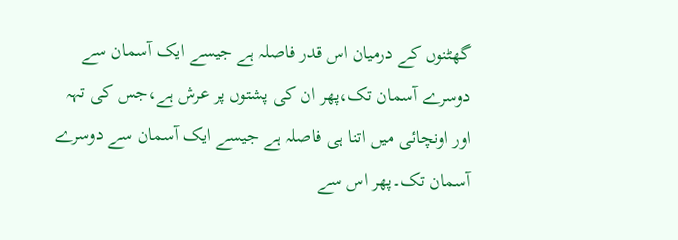گھٹنوں کے درمیان اس قدر فاصلہ ہے جیسے ایک آسمان سے دوسرے آسمان تک،پھر ان کی پشتوں پر عرش ہے،جس کی تہہ اور اونچائی میں اتنا ہی فاصلہ ہے جیسے ایک آسمان سے دوسرے آسمان تک۔پھر اس سے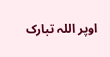اوپر اللہ تبارک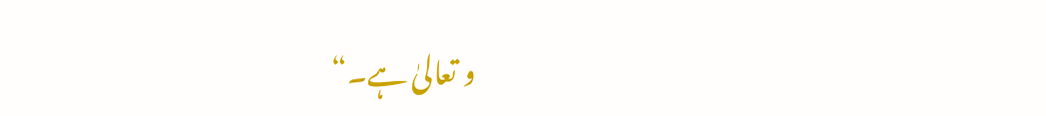و تعالیٰ ہے۔“